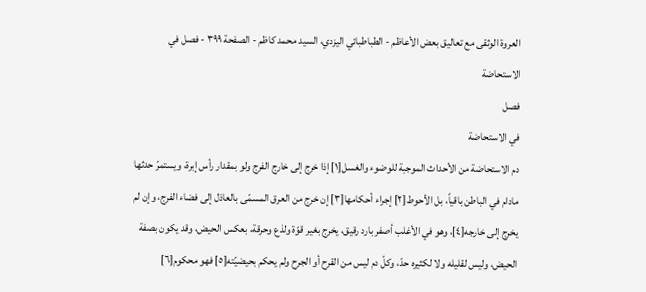العروة الوثقى مع تعاليق بعض الأعاظم - الطباطبائي اليزدي، السيد محمد كاظم - الصفحة ٣٩٩ - فصل في الاستحاضة
فصل
في الاستحاضة
دم الاستحاضة من الأحداث الموجبة للوضوء والغسل[١] إذا خرج إلى خارج الفرج ولو بمقدار رأس إبرة، ويستمرّ حدثها مادام في الباطن باقياً، بل الأحوط[٢] إجراء أحكامها[٣] إن خرج من العرق المسمّى بالعاذل إلى فضاء الفرج، وإن لم يخرج إلى خارجه[٤]، وهو في الأغلب أصفر بارد رقيق، يخرج بغير قوّة ولذع وحرقة، بعكس الحيض، وقد يكون بصفة الحيض، وليس لقليله ولا لكثيره حدّ، وكلّ دم ليس من القرح أو الجرح ولم يحكم بحيضيّته[٥] فهو محكوم[٦]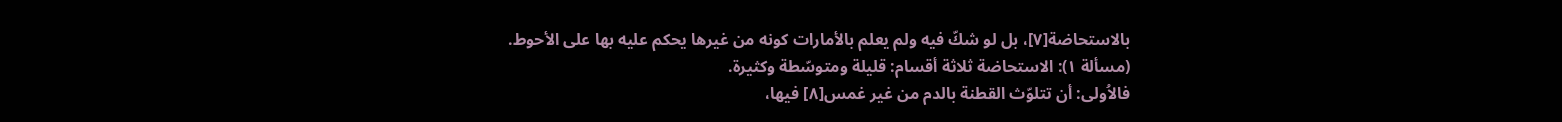بالاستحاضة[٧]، بل لو شكّ فيه ولم يعلم بالأمارات كونه من غيرها يحكم عليه بها على الأحوط.
(مسألة ١): الاستحاضة ثلاثة أقسام: قليلة ومتوسّطة وكثيرة.
فالاُولى: أن تتلوّث القطنة بالدم من غير غمس[٨] فيها،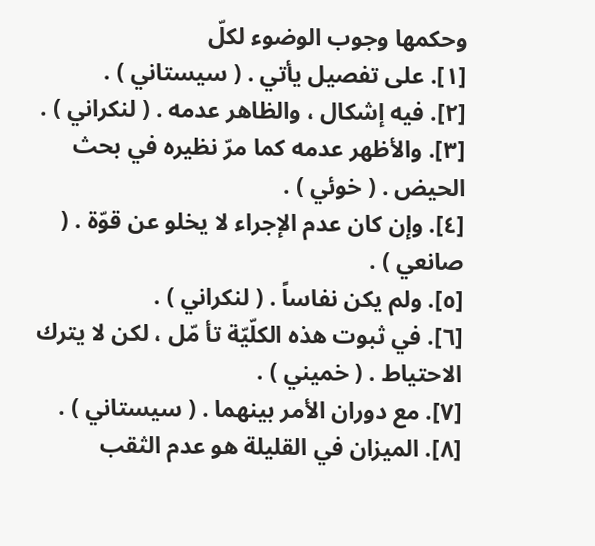وحكمها وجوب الوضوء لكلّ
[١]. على تفصيل يأتي . ( سيستاني ) .
[٢]. فيه إشكال ، والظاهر عدمه . ( لنكراني ) .
[٣]. والأظهر عدمه كما مرّ نظيره في بحث الحيض . ( خوئي ) .
[٤]. وإن كان عدم الإجراء لا يخلو عن قوّة . ( صانعي ) .
[٥]. ولم يكن نفاساً . ( لنكراني ) .
[٦]. في ثبوت هذه الكلّيّة تأ مّل ، لكن لا يترك الاحتياط . ( خميني ) .
[٧]. مع دوران الأمر بينهما . ( سيستاني ) .
[٨]. الميزان في القليلة هو عدم الثقب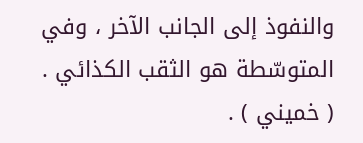والنفوذ إلى الجانب الآخر ، وفي المتوسّطة هو الثقب الكذائي . ( خميني ) .